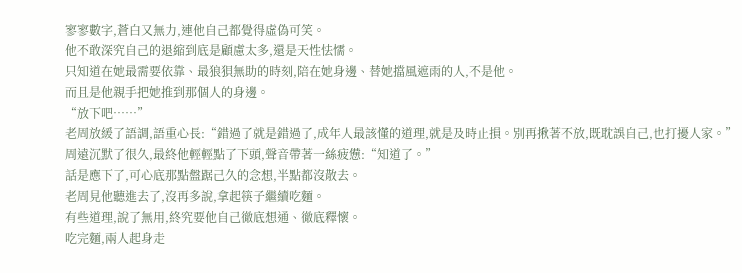寥寥數字,蒼白又無力,連他自己都覺得虛偽可笑。
他不敢深究自己的退縮到底是顧慮太多,還是天性怯懦。
只知道在她最需要依靠、最狼狽無助的時刻,陪在她身邊、替她擋風遮雨的人,不是他。
而且是他親手把她推到那個人的身邊。
“放下吧……”
老周放緩了語調,語重心長:“錯過了就是錯過了,成年人最該懂的道理,就是及時止損。別再揪著不放,既耽誤自己,也打擾人家。”
周遠沉默了很久,最終他輕輕點了下頭,聲音帶著一絲疲憊:“知道了。”
話是應下了,可心底那點盤踞己久的念想,半點都沒散去。
老周見他聽進去了,沒再多說,拿起筷子繼續吃麵。
有些道理,說了無用,終究要他自己徹底想通、徹底釋懷。
吃完麵,兩人起身走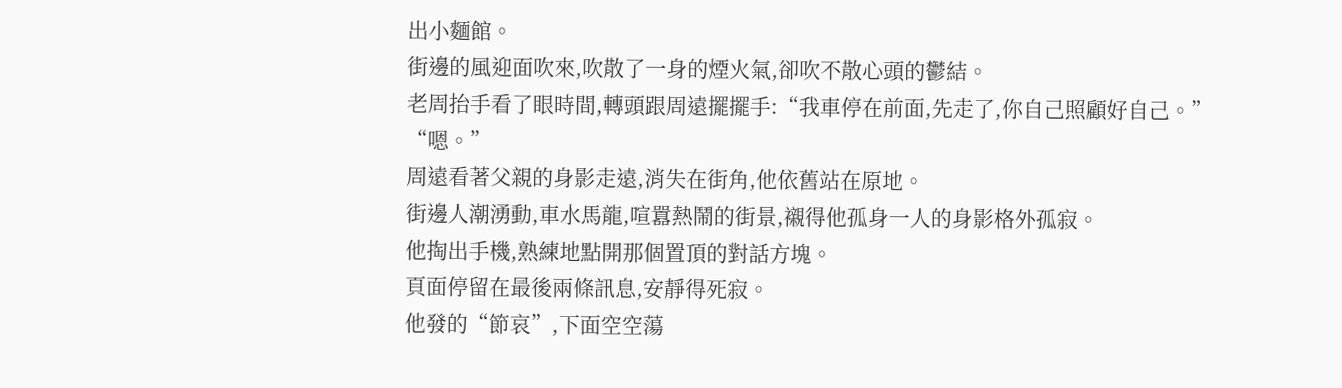出小麵館。
街邊的風迎面吹來,吹散了一身的煙火氣,卻吹不散心頭的鬱結。
老周抬手看了眼時間,轉頭跟周遠擺擺手:“我車停在前面,先走了,你自己照顧好自己。”
“嗯。”
周遠看著父親的身影走遠,消失在街角,他依舊站在原地。
街邊人潮湧動,車水馬龍,喧囂熱鬧的街景,襯得他孤身一人的身影格外孤寂。
他掏出手機,熟練地點開那個置頂的對話方塊。
頁面停留在最後兩條訊息,安靜得死寂。
他發的“節哀”,下面空空蕩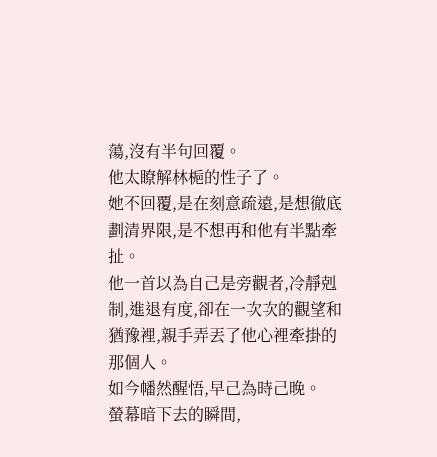蕩,沒有半句回覆。
他太瞭解林梔的性子了。
她不回覆,是在刻意疏遠,是想徹底劃清界限,是不想再和他有半點牽扯。
他一首以為自己是旁觀者,冷靜剋制,進退有度,卻在一次次的觀望和猶豫裡,親手弄丟了他心裡牽掛的那個人。
如今幡然醒悟,早己為時己晚。
螢幕暗下去的瞬間,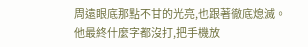周遠眼底那點不甘的光亮,也跟著徹底熄滅。
他最終什麼字都沒打,把手機放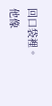回口袋裡。
他像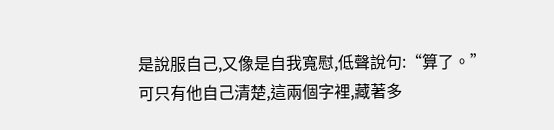是說服自己,又像是自我寬慰,低聲說句:“算了。”
可只有他自己清楚,這兩個字裡,藏著多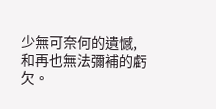少無可奈何的遺憾,和再也無法彌補的虧欠。